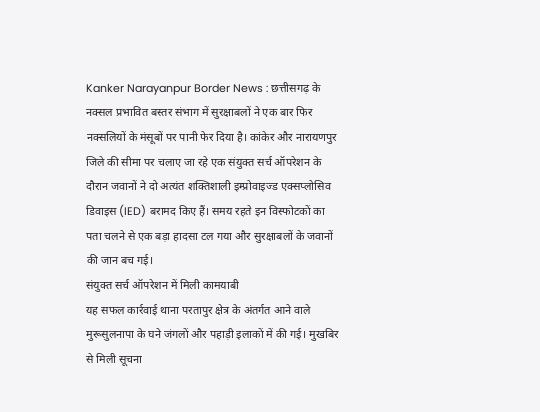Kanker Narayanpur Border News : छत्तीसगढ़ के नक्सल प्रभावित बस्तर संभाग में सुरक्षाबलों ने एक बार फिर नक्सलियों के मंसूबों पर पानी फेर दिया है। कांकेर और नारायणपुर जिले की सीमा पर चलाए जा रहे एक संयुक्त सर्च ऑपरेशन के दौरान जवानों ने दो अत्यंत शक्तिशाली इम्प्रोवाइज्ड एक्सप्लोसिव डिवाइस (IED) बरामद किए हैं। समय रहते इन विस्फोटकों का पता चलने से एक बड़ा हादसा टल गया और सुरक्षाबलों के जवानों की जान बच गई।
संयुक्त सर्च ऑपरेशन में मिली कामयाबी
यह सफल कार्रवाई थाना परतापुर क्षेत्र के अंतर्गत आने वाले मुरूसुलनापा के घने जंगलों और पहाड़ी इलाकों में की गई। मुखबिर से मिली सूचना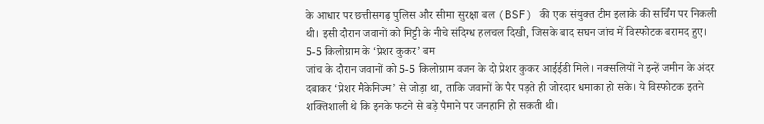के आधार पर छत्तीसगढ़ पुलिस और सीमा सुरक्षा बल (BSF) की एक संयुक्त टीम इलाके की सर्चिंग पर निकली थी। इसी दौरान जवानों को मिट्टी के नीचे संदिग्ध हलचल दिखी, जिसके बाद सघन जांच में विस्फोटक बरामद हुए।
5-5 किलोग्राम के ‘प्रेशर कुकर’ बम
जांच के दौरान जवानों को 5-5 किलोग्राम वजन के दो प्रेशर कुकर आईईडी मिले। नक्सलियों ने इन्हें जमीन के अंदर दबाकर ‘प्रेशर मैकेनिज्म’ से जोड़ा था, ताकि जवानों के पैर पड़ते ही जोरदार धमाका हो सके। ये विस्फोटक इतने शक्तिशाली थे कि इनके फटने से बड़े पैमाने पर जनहानि हो सकती थी।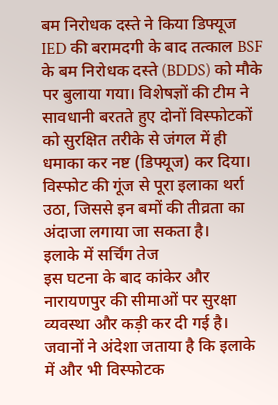बम निरोधक दस्ते ने किया डिफ्यूज
IED की बरामदगी के बाद तत्काल BSF के बम निरोधक दस्ते (BDDS) को मौके पर बुलाया गया। विशेषज्ञों की टीम ने सावधानी बरतते हुए दोनों विस्फोटकों को सुरक्षित तरीके से जंगल में ही धमाका कर नष्ट (डिफ्यूज) कर दिया। विस्फोट की गूंज से पूरा इलाका थर्रा उठा, जिससे इन बमों की तीव्रता का अंदाजा लगाया जा सकता है।
इलाके में सर्चिंग तेज
इस घटना के बाद कांकेर और नारायणपुर की सीमाओं पर सुरक्षा व्यवस्था और कड़ी कर दी गई है। जवानों ने अंदेशा जताया है कि इलाके में और भी विस्फोटक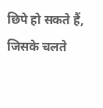छिपे हो सकते हैं, जिसके चलते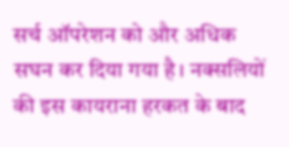सर्च ऑपरेशन को और अधिक सघन कर दिया गया है। नक्सलियों की इस कायराना हरकत के बाद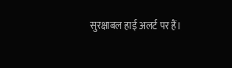सुरक्षाबल हाई अलर्ट पर हैं।